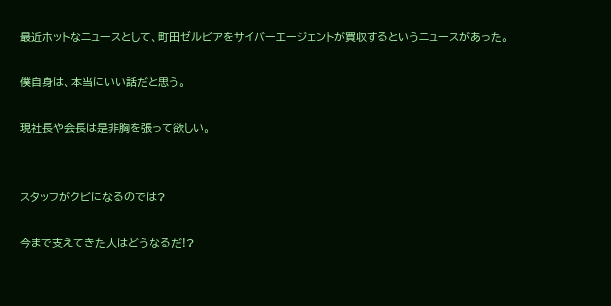最近ホットなニュースとして、町田ゼルビアをサイバーエージェントが買収するというニュースがあった。

僕自身は、本当にいい話だと思う。

現社長や会長は是非胸を張って欲しい。


スタッフがクビになるのでは?

今まで支えてきた人はどうなるだ!?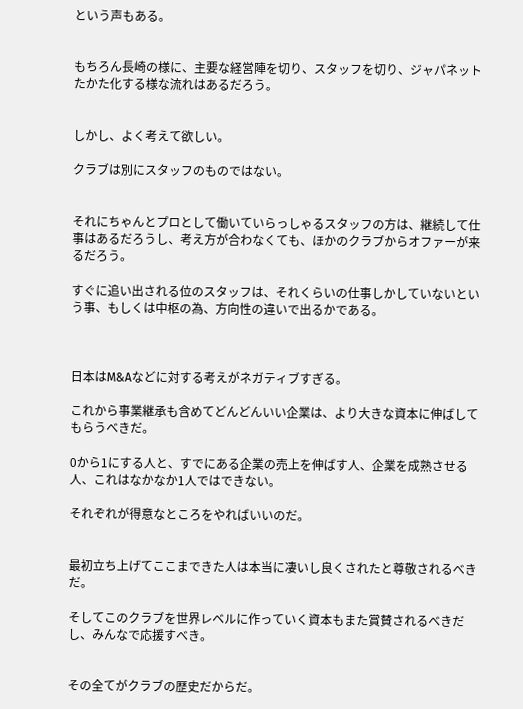という声もある。


もちろん長崎の様に、主要な経営陣を切り、スタッフを切り、ジャパネットたかた化する様な流れはあるだろう。


しかし、よく考えて欲しい。

クラブは別にスタッフのものではない。


それにちゃんとプロとして働いていらっしゃるスタッフの方は、継続して仕事はあるだろうし、考え方が合わなくても、ほかのクラブからオファーが来るだろう。

すぐに追い出される位のスタッフは、それくらいの仕事しかしていないという事、もしくは中枢の為、方向性の違いで出るかである。



日本はM&Aなどに対する考えがネガティブすぎる。

これから事業継承も含めてどんどんいい企業は、より大きな資本に伸ばしてもらうべきだ。

0から1にする人と、すでにある企業の売上を伸ばす人、企業を成熟させる人、これはなかなか1人ではできない。

それぞれが得意なところをやればいいのだ。


最初立ち上げてここまできた人は本当に凄いし良くされたと尊敬されるべきだ。

そしてこのクラブを世界レベルに作っていく資本もまた賞賛されるべきだし、みんなで応援すべき。


その全てがクラブの歴史だからだ。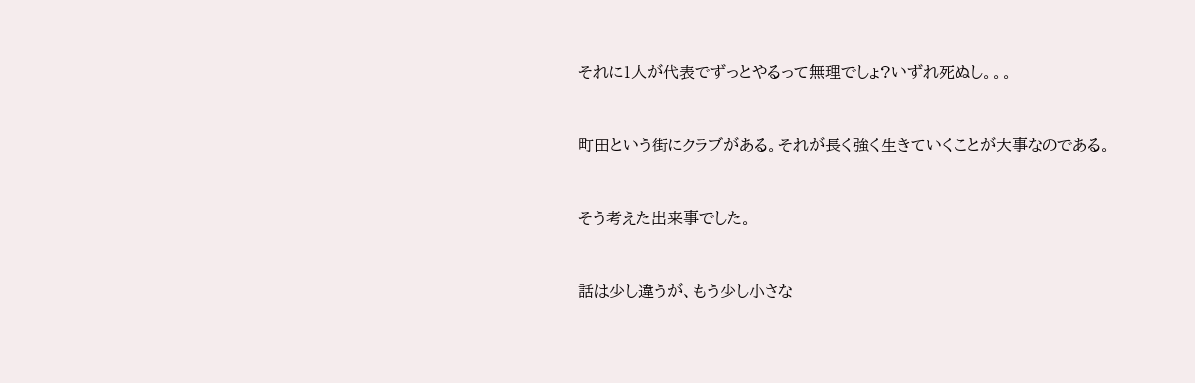それに1人が代表でずっとやるって無理でしょ?いずれ死ぬし。。。


町田という街にクラブがある。それが長く強く生きていくことが大事なのである。


そう考えた出来事でした。


話は少し違うが、もう少し小さな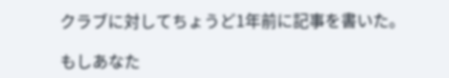クラブに対してちょうど1年前に記事を書いた。

もしあなた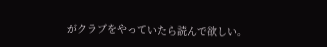がクラブをやっていたら読んで欲しい。